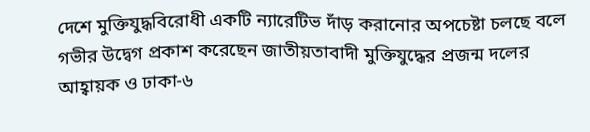দেশে মুক্তিযুদ্ধবিরোধী একটি ন্যারেটিভ দাঁড় করানোর অপচেষ্টা চলছে বলে গভীর উদ্বেগ প্রকাশ করেছেন জাতীয়তাবাদী মুক্তিযুদ্ধের প্রজন্ম দলের আহ্বায়ক ও ঢাকা-৬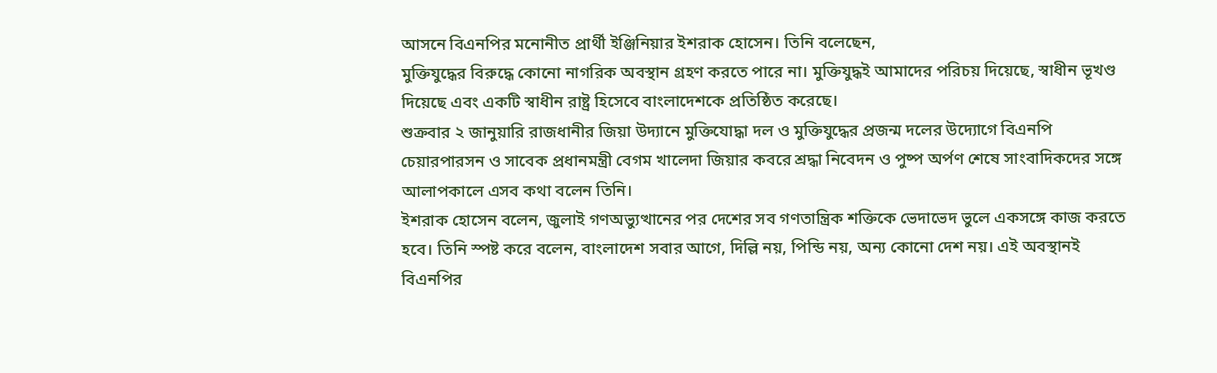আসনে বিএনপির মনোনীত প্রার্থী ইঞ্জিনিয়ার ইশরাক হোসেন। তিনি বলেছেন,
মুক্তিযুদ্ধের বিরুদ্ধে কোনো নাগরিক অবস্থান গ্রহণ করতে পারে না। মুক্তিযুদ্ধই আমাদের পরিচয় দিয়েছে, স্বাধীন ভূখণ্ড দিয়েছে এবং একটি স্বাধীন রাষ্ট্র হিসেবে বাংলাদেশকে প্রতিষ্ঠিত করেছে।
শুক্রবার ২ জানুয়ারি রাজধানীর জিয়া উদ্যানে মুক্তিযোদ্ধা দল ও মুক্তিযুদ্ধের প্রজন্ম দলের উদ্যোগে বিএনপি চেয়ারপারসন ও সাবেক প্রধানমন্ত্রী বেগম খালেদা জিয়ার কবরে শ্রদ্ধা নিবেদন ও পুষ্প অর্পণ শেষে সাংবাদিকদের সঙ্গে আলাপকালে এসব কথা বলেন তিনি।
ইশরাক হোসেন বলেন, জুলাই গণঅভ্যুত্থানের পর দেশের সব গণতান্ত্রিক শক্তিকে ভেদাভেদ ভুলে একসঙ্গে কাজ করতে হবে। তিনি স্পষ্ট করে বলেন, বাংলাদেশ সবার আগে, দিল্লি নয়, পিন্ডি নয়, অন্য কোনো দেশ নয়। এই অবস্থানই বিএনপির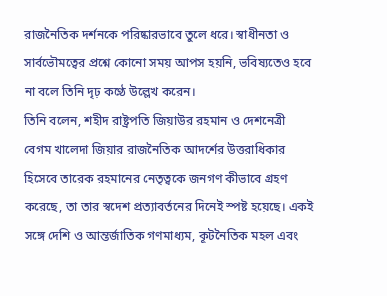রাজনৈতিক দর্শনকে পরিষ্কারভাবে তুলে ধরে। স্বাধীনতা ও সার্বভৌমত্বের প্রশ্নে কোনো সময় আপস হয়নি, ভবিষ্যতেও হবে না বলে তিনি দৃঢ় কণ্ঠে উল্লেখ করেন।
তিনি বলেন, শহীদ রাষ্ট্রপতি জিয়াউর রহমান ও দেশনেত্রী বেগম খালেদা জিয়ার রাজনৈতিক আদর্শের উত্তরাধিকার হিসেবে তারেক রহমানের নেতৃত্বকে জনগণ কীভাবে গ্রহণ করেছে, তা তার স্বদেশ প্রত্যাবর্তনের দিনেই স্পষ্ট হয়েছে। একই সঙ্গে দেশি ও আন্তর্জাতিক গণমাধ্যম, কূটনৈতিক মহল এবং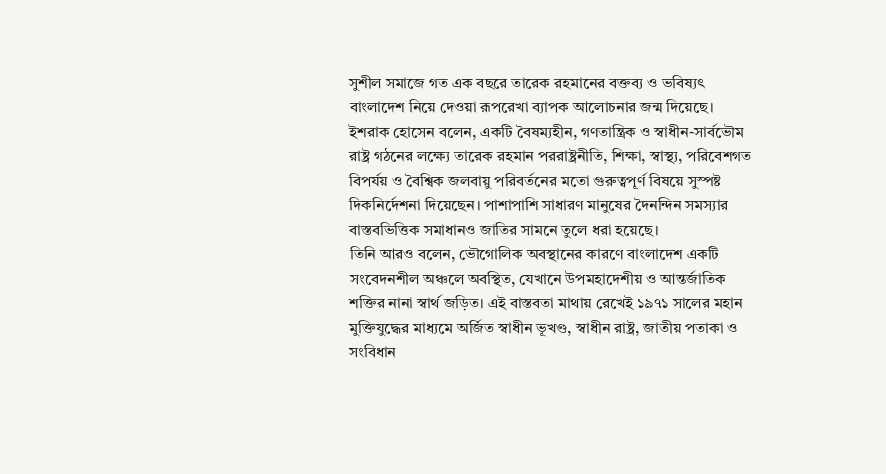সুশীল সমাজে গত এক বছরে তারেক রহমানের বক্তব্য ও ভবিষ্যৎ বাংলাদেশ নিয়ে দেওয়া রূপরেখা ব্যাপক আলোচনার জন্ম দিয়েছে।
ইশরাক হোসেন বলেন, একটি বৈষম্যহীন, গণতান্ত্রিক ও স্বাধীন-সার্বভৌম রাষ্ট্র গঠনের লক্ষ্যে তারেক রহমান পররাষ্ট্রনীতি, শিক্ষা, স্বাস্থ্য, পরিবেশগত বিপর্যয় ও বৈশ্বিক জলবায়ু পরিবর্তনের মতো গুরুত্বপূর্ণ বিষয়ে সুস্পষ্ট দিকনির্দেশনা দিয়েছেন। পাশাপাশি সাধারণ মানুষের দৈনন্দিন সমস্যার বাস্তবভিত্তিক সমাধানও জাতির সামনে তুলে ধরা হয়েছে।
তিনি আরও বলেন, ভৌগোলিক অবস্থানের কারণে বাংলাদেশ একটি সংবেদনশীল অঞ্চলে অবস্থিত, যেখানে উপমহাদেশীয় ও আন্তর্জাতিক শক্তির নানা স্বার্থ জড়িত। এই বাস্তবতা মাথায় রেখেই ১৯৭১ সালের মহান মুক্তিযুদ্ধের মাধ্যমে অর্জিত স্বাধীন ভূখণ্ড, স্বাধীন রাষ্ট্র, জাতীয় পতাকা ও সংবিধান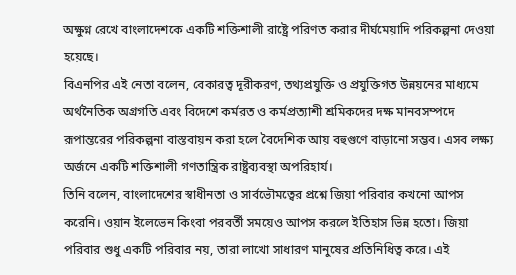অক্ষুণ্ন রেখে বাংলাদেশকে একটি শক্তিশালী রাষ্ট্রে পরিণত করার দীর্ঘমেয়াদি পরিকল্পনা দেওয়া হয়েছে।
বিএনপির এই নেতা বলেন, বেকারত্ব দূরীকরণ, তথ্যপ্রযুক্তি ও প্রযুক্তিগত উন্নয়নের মাধ্যমে অর্থনৈতিক অগ্রগতি এবং বিদেশে কর্মরত ও কর্মপ্রত্যাশী শ্রমিকদের দক্ষ মানবসম্পদে রূপান্তরের পরিকল্পনা বাস্তবায়ন করা হলে বৈদেশিক আয় বহুগুণে বাড়ানো সম্ভব। এসব লক্ষ্য অর্জনে একটি শক্তিশালী গণতান্ত্রিক রাষ্ট্রব্যবস্থা অপরিহার্য।
তিনি বলেন, বাংলাদেশের স্বাধীনতা ও সার্বভৌমত্বের প্রশ্নে জিয়া পরিবার কখনো আপস করেনি। ওয়ান ইলেভেন কিংবা পরবর্তী সময়েও আপস করলে ইতিহাস ভিন্ন হতো। জিয়া পরিবার শুধু একটি পরিবার নয়, তারা লাখো সাধারণ মানুষের প্রতিনিধিত্ব করে। এই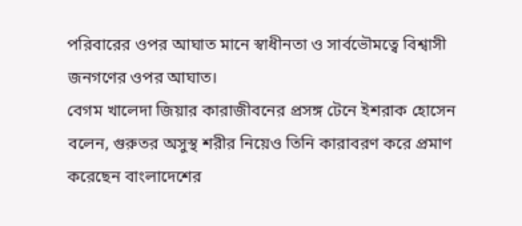পরিবারের ওপর আঘাত মানে স্বাধীনতা ও সার্বভৌমত্বে বিশ্বাসী জনগণের ওপর আঘাত।
বেগম খালেদা জিয়ার কারাজীবনের প্রসঙ্গ টেনে ইশরাক হোসেন বলেন, গুরুতর অসুস্থ শরীর নিয়েও তিনি কারাবরণ করে প্রমাণ করেছেন বাংলাদেশের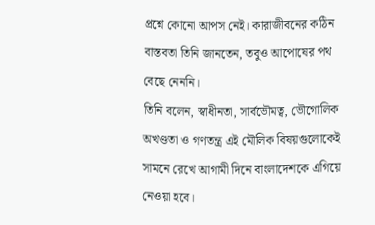প্রশ্নে কোনো আপস নেই। কারাজীবনের কঠিন বাস্তবতা তিনি জানতেন, তবুও আপোষের পথ বেছে নেননি।
তিনি বলেন, স্বাধীনতা, সার্বভৌমত্ব, ভৌগোলিক অখণ্ডতা ও গণতন্ত্র এই মৌলিক বিষয়গুলোকেই সামনে রেখে আগামী দিনে বাংলাদেশকে এগিয়ে নেওয়া হবে।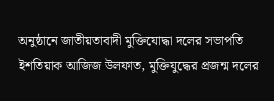অনুষ্ঠানে জাতীয়তাবাদী মুক্তিযোদ্ধা দলের সভাপতি ইশতিয়াক আজিজ উলফাত, মুক্তিযুদ্ধের প্রজন্ম দলের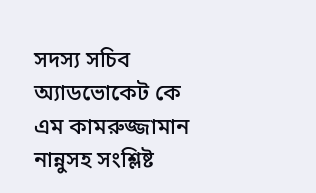সদস্য সচিব অ্যাডভোকেট কে এম কামরুজ্জামান নান্নুসহ সংশ্লিষ্ট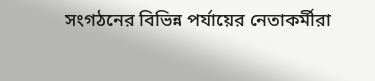সংগঠনের বিভিন্ন পর্যায়ের নেতাকর্মীরা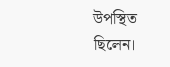উপস্থিত ছিলেন।